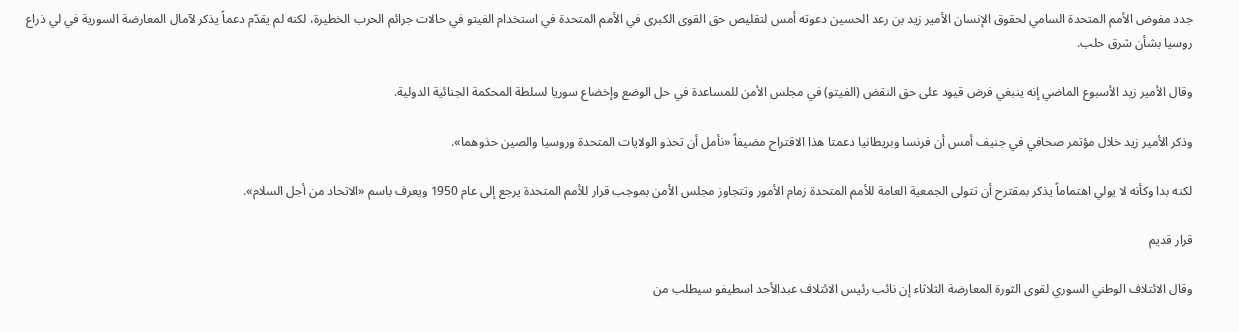جدد مفوض الأمم المتحدة السامي لحقوق الإنسان الأمير زيد بن رعد الحسين دعوته أمس لتقليص حق القوى الكبرى في الأمم المتحدة في استخدام الفيتو في حالات جرائم الحرب الخطيرة، لكنه لم يقدّم دعماً يذكر لآمال المعارضة السورية في لي ذراع روسيا بشأن شرق حلب.

وقال الأمير زيد الأسبوع الماضي إنه ينبغي فرض قيود على حق النقض (الفيتو) في مجلس الأمن للمساعدة في حل الوضع وإخضاع سوريا لسلطة المحكمة الجنائية الدولية.

وذكر الأمير زيد خلال مؤتمر صحافي في جنيف أمس أن فرنسا وبريطانيا دعمتا هذا الاقتراح مضيفاً «نأمل أن تحذو الولايات المتحدة وروسيا والصين حذوهما».

لكنه بدا وكأنه لا يولي اهتماماً يذكر بمقترح أن تتولى الجمعية العامة للأمم المتحدة زمام الأمور وتتجاوز مجلس الأمن بموجب قرار للأمم المتحدة يرجع إلى عام 1950 ويعرف باسم «الاتحاد من أجل السلام».

قرار قديم

وقال الائتلاف الوطني السوري لقوى الثورة المعارضة الثلاثاء إن نائب رئيس الائتلاف عبدالأحد اسطيفو سيطلب من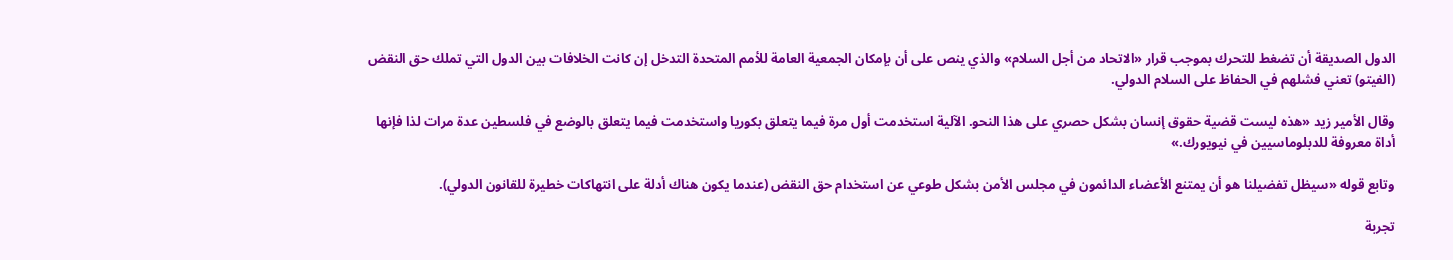الدول الصديقة أن تضغط للتحرك بموجب قرار «الاتحاد من أجل السلام» والذي ينص على أن بإمكان الجمعية العامة للأمم المتحدة التدخل إن كانت الخلافات بين الدول التي تملك حق النقض (الفيتو) تعني فشلهم في الحفاظ على السلام الدولي.

وقال الأمير زيد «هذه ليست قضية حقوق إنسان بشكل حصري على هذا النحو. الآلية استخدمت أول مرة فيما يتعلق بكوريا واستخدمت فيما يتعلق بالوضع في فلسطين عدة مرات لذا فإنها أداة معروفة للدبلوماسيين في نيويورك.»

وتابع قوله «سيظل تفضيلنا هو أن يمتنع الأعضاء الدائمون في مجلس الأمن بشكل طوعي عن استخدام حق النقض (عندما يكون هناك أدلة على انتهاكات خطيرة للقانون الدولي).

تجربة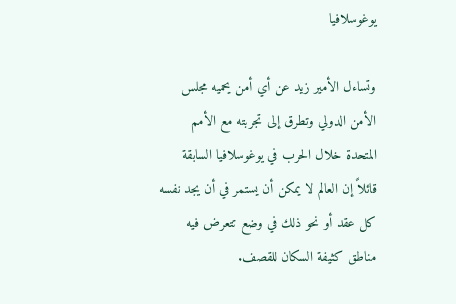يوغوسلافيا

وتساءل الأمير زيد عن أي أمن يحميه مجلس الأمن الدولي وتطرق إلى تجربته مع الأمم المتحدة خلال الحرب في يوغوسلافيا السابقة قائلاً إن العالم لا يمكن أن يستمر في أن يجد نفسه كل عقد أو نحو ذلك في وضع تتعرض فيه مناطق كثيفة السكان للقصف.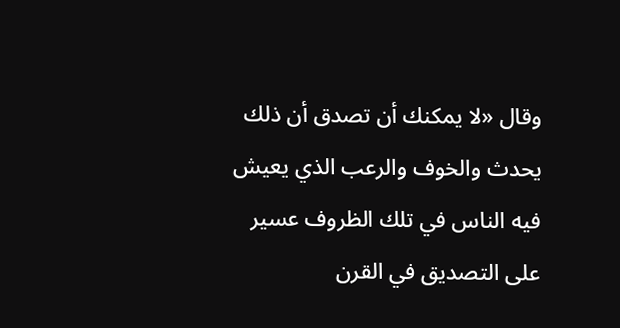وقال «لا يمكنك أن تصدق أن ذلك يحدث والخوف والرعب الذي يعيش فيه الناس في تلك الظروف عسير على التصديق في القرن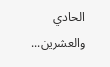الحادي والعشرين...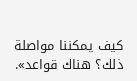كيف يمكننا مواصلة ذلك؟ هناك قواعد».